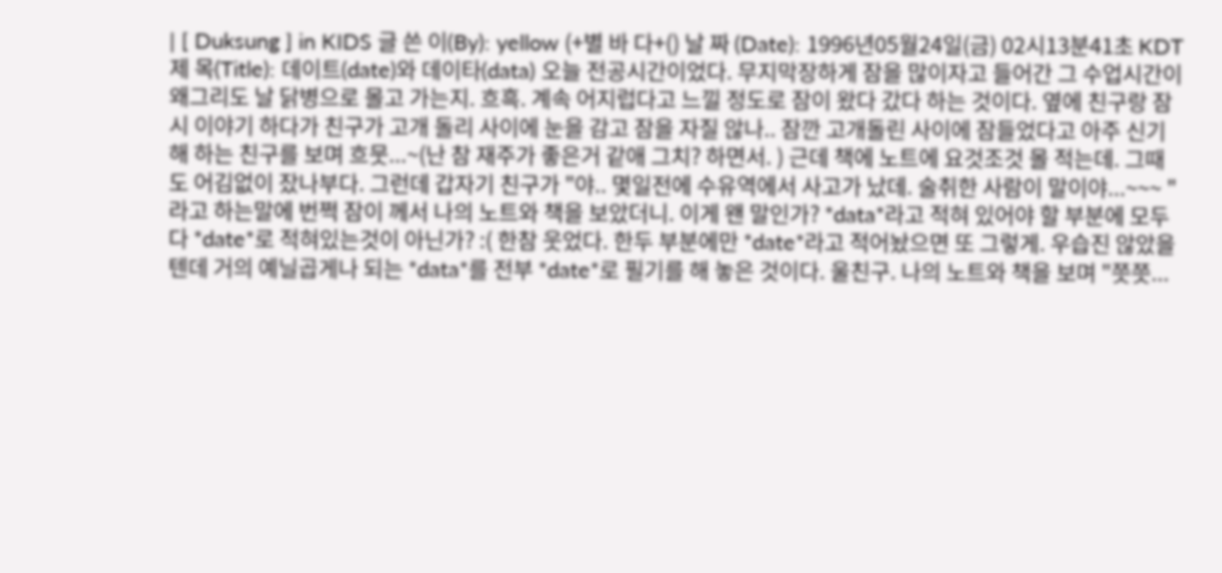| [ Duksung ] in KIDS 글 쓴 이(By): yellow (+별 바 다+() 날 짜 (Date): 1996년05월24일(금) 02시13분41초 KDT 제 목(Title): 데이트(date)와 데이타(data) 오늘 전공시간이었다. 무지막장하게 잠을 많이자고 들어간 그 수업시간이 왜그리도 날 닭병으로 몰고 가는지. 흐흑. 계속 어지럽다고 느낄 정도로 잠이 왔다 갔다 하는 것이다. 옆에 친구랑 잠시 이야기 하다가 친구가 고개 돌리 사이에 눈을 감고 잠을 자질 않나.. 잠깐 고개돌린 사이에 잠들었다고 아주 신기해 하는 친구를 보며 흐뭇...~(난 참 재주가 좋은거 같애 그치? 하면서. ) 근데 책에 노트에 요것조것 몰 적는데. 그때도 어김없이 잤나부다. 그런데 갑자기 친구가 "야.. 몇일전에 수유역에서 사고가 났데. 술취한 사람이 말이야...~~~ " 라고 하는말에 번쩍 잠이 께서 나의 노트와 책을 보았더니. 이게 왠 말인가? *data*라고 적혀 있어야 할 부분에 모두다 *date*로 적혀있는것이 아닌가? :( 한참 웃었다. 한두 부분에만 *date*라고 적어놨으면 또 그렇게. 우습진 않았을텐데 거의 예닐곱게나 되는 *data*를 전부 *date*로 필기를 해 놓은 것이다. 울친구. 나의 노트와 책을 보며 "쯧쯧...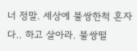너 정말. 세상에 불쌍한척 혼자 다.. 하고 살아라. 불쌍떨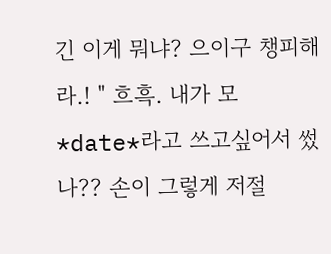긴 이게 뭐냐? 으이구 챙피해라.! " 흐흑. 내가 모 *date*라고 쓰고싶어서 썼나?? 손이 그렇게 저절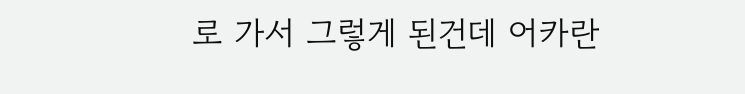로 가서 그렇게 된건데 어카란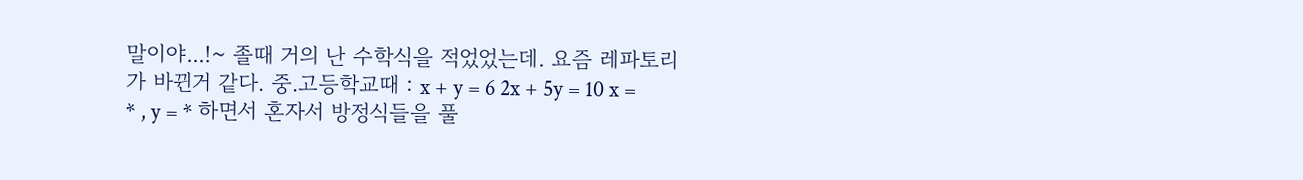말이야...!~ 졸때 거의 난 수학식을 적었었는데. 요즘 레파토리가 바뀐거 같다. 중.고등학교때 : x + y = 6 2x + 5y = 10 x = * , y = * 하면서 혼자서 방정식들을 풀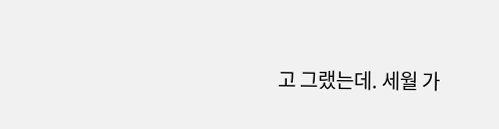고 그랬는데. 세월 가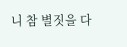니 참 별짓을 다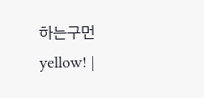하는구먼 yellow! |